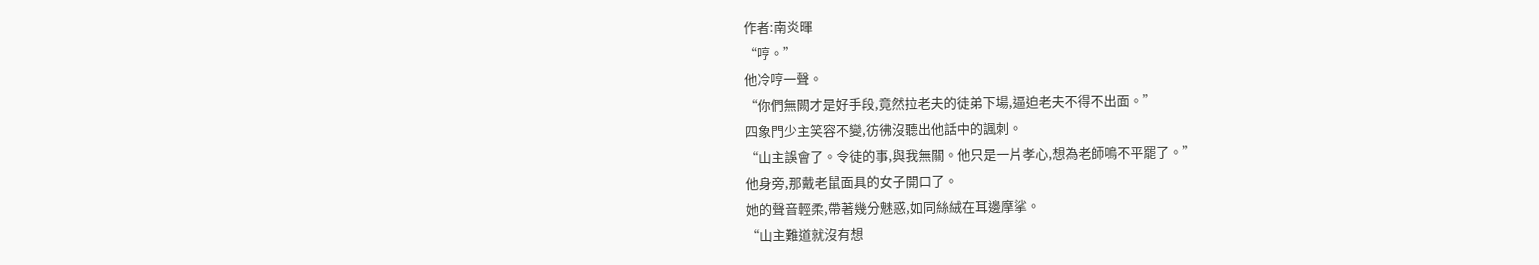作者:南炎暉
“哼。”
他冷哼一聲。
“你們無闕才是好手段,竟然拉老夫的徒弟下場,逼迫老夫不得不出面。”
四象門少主笑容不變,彷彿沒聽出他話中的諷刺。
“山主誤會了。令徒的事,與我無關。他只是一片孝心,想為老師鳴不平罷了。”
他身旁,那戴老鼠面具的女子開口了。
她的聲音輕柔,帶著幾分魅惑,如同絲絨在耳邊摩挲。
“山主難道就沒有想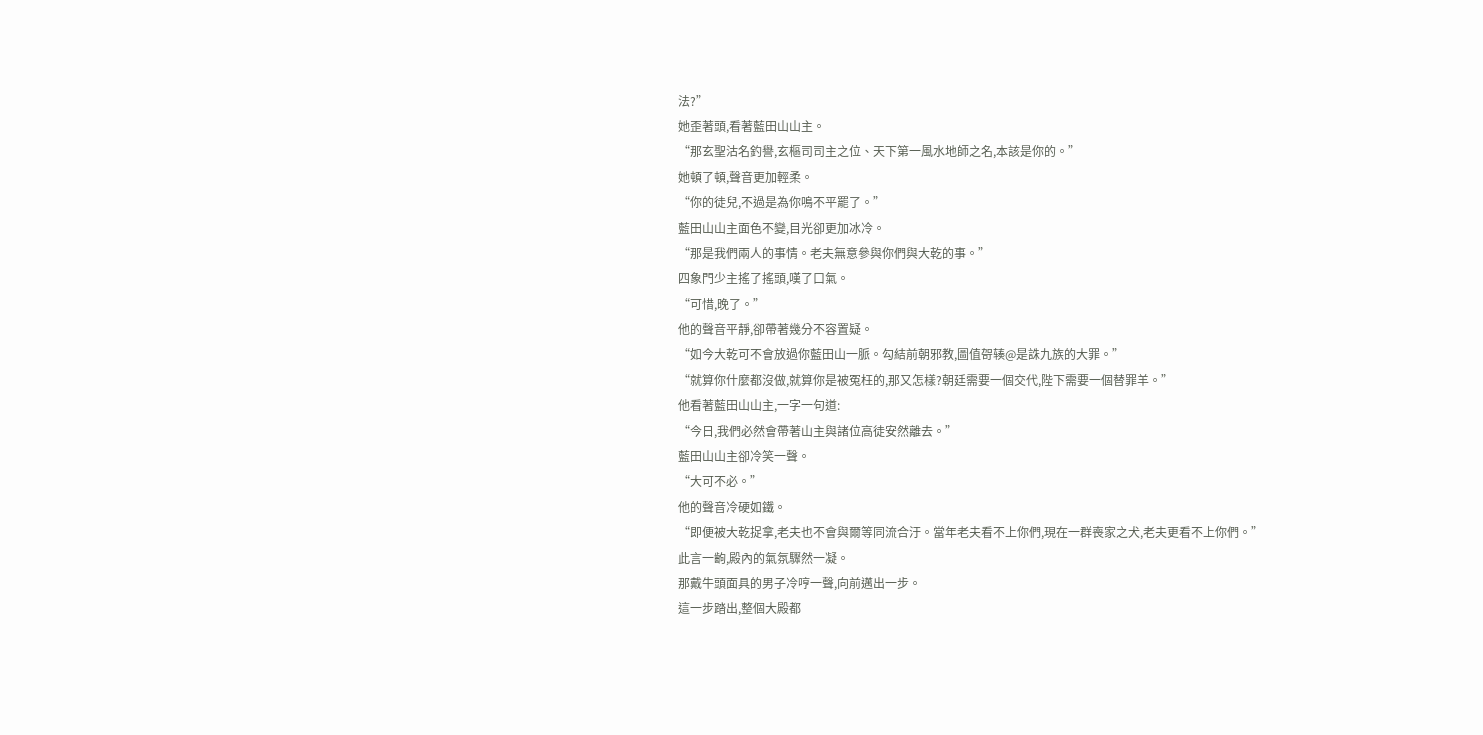法?”
她歪著頭,看著藍田山山主。
“那玄聖沽名釣譽,玄樞司司主之位、天下第一風水地師之名,本該是你的。”
她頓了頓,聲音更加輕柔。
“你的徒兒,不過是為你鳴不平罷了。”
藍田山山主面色不變,目光卻更加冰冷。
“那是我們兩人的事情。老夫無意參與你們與大乾的事。”
四象門少主搖了搖頭,嘆了口氣。
“可惜,晚了。”
他的聲音平靜,卻帶著幾分不容置疑。
“如今大乾可不會放過你藍田山一脈。勾結前朝邪教,圖值哿辏@是誅九族的大罪。”
“就算你什麼都沒做,就算你是被冤枉的,那又怎樣?朝廷需要一個交代,陛下需要一個替罪羊。”
他看著藍田山山主,一字一句道:
“今日,我們必然會帶著山主與諸位高徒安然離去。”
藍田山山主卻冷笑一聲。
“大可不必。”
他的聲音冷硬如鐵。
“即便被大乾捉拿,老夫也不會與爾等同流合汙。當年老夫看不上你們,現在一群喪家之犬,老夫更看不上你們。”
此言一齣,殿內的氣氛驟然一凝。
那戴牛頭面具的男子冷哼一聲,向前邁出一步。
這一步踏出,整個大殿都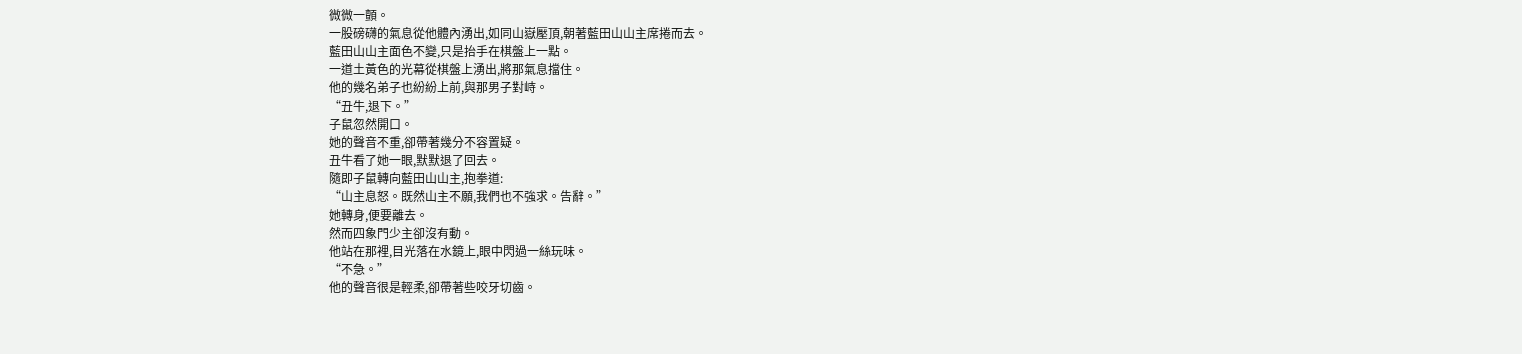微微一顫。
一股磅礴的氣息從他體內湧出,如同山嶽壓頂,朝著藍田山山主席捲而去。
藍田山山主面色不變,只是抬手在棋盤上一點。
一道土黃色的光幕從棋盤上湧出,將那氣息擋住。
他的幾名弟子也紛紛上前,與那男子對峙。
“丑牛,退下。”
子鼠忽然開口。
她的聲音不重,卻帶著幾分不容置疑。
丑牛看了她一眼,默默退了回去。
隨即子鼠轉向藍田山山主,抱拳道:
“山主息怒。既然山主不願,我們也不強求。告辭。”
她轉身,便要離去。
然而四象門少主卻沒有動。
他站在那裡,目光落在水鏡上,眼中閃過一絲玩味。
“不急。”
他的聲音很是輕柔,卻帶著些咬牙切齒。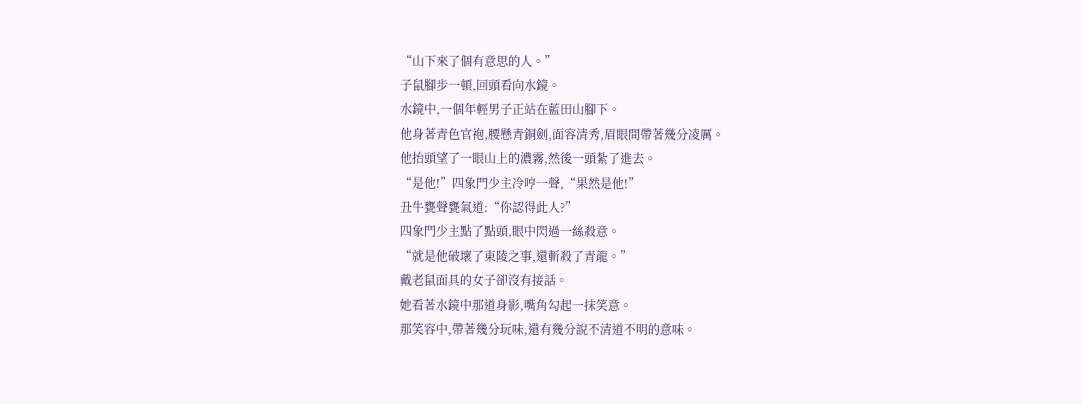“山下來了個有意思的人。”
子鼠腳步一頓,回頭看向水鏡。
水鏡中,一個年輕男子正站在藍田山腳下。
他身著青色官袍,腰懸青銅劍,面容清秀,眉眼間帶著幾分凌厲。
他抬頭望了一眼山上的濃霧,然後一頭紮了進去。
“是他!”四象門少主冷哼一聲,“果然是他!”
丑牛甕聲甕氣道:“你認得此人?”
四象門少主點了點頭,眼中閃過一絲殺意。
“就是他破壞了東陵之事,還斬殺了青龍。”
戴老鼠面具的女子卻沒有接話。
她看著水鏡中那道身影,嘴角勾起一抹笑意。
那笑容中,帶著幾分玩味,還有幾分說不清道不明的意味。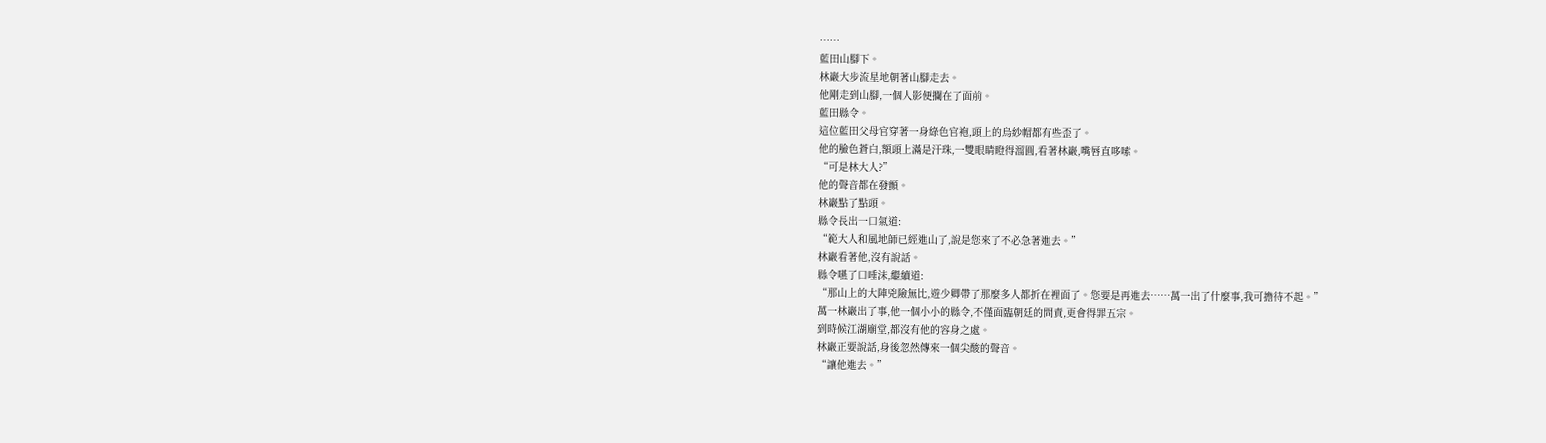……
藍田山腳下。
林巖大步流星地朝著山腳走去。
他剛走到山腳,一個人影便攔在了面前。
藍田縣令。
這位藍田父母官穿著一身綠色官袍,頭上的烏紗帽都有些歪了。
他的臉色蒼白,額頭上滿是汗珠,一雙眼睛瞪得溜圓,看著林巖,嘴唇直哆嗦。
“可是林大人?”
他的聲音都在發顫。
林巖點了點頭。
縣令長出一口氣道:
“範大人和風地師已經進山了,說是您來了不必急著進去。”
林巖看著他,沒有說話。
縣令嚥了口唾沫,繼續道:
“那山上的大陣兇險無比,遊少卿帶了那麼多人都折在裡面了。您要是再進去……萬一出了什麼事,我可擔待不起。”
萬一林巖出了事,他一個小小的縣令,不僅面臨朝廷的問責,更會得罪五宗。
到時候江湖廟堂,都沒有他的容身之處。
林巖正要說話,身後忽然傳來一個尖酸的聲音。
“讓他進去。”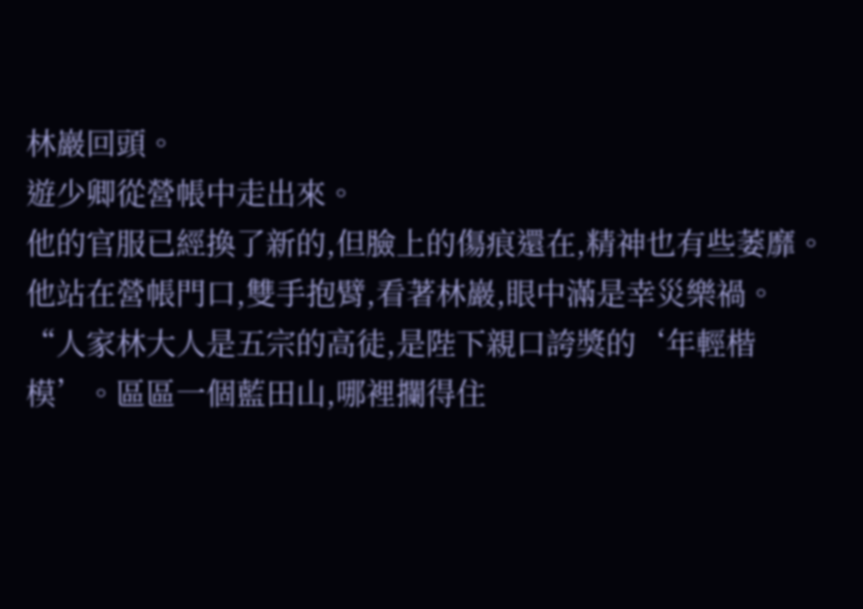林巖回頭。
遊少卿從營帳中走出來。
他的官服已經換了新的,但臉上的傷痕還在,精神也有些萎靡。
他站在營帳門口,雙手抱臂,看著林巖,眼中滿是幸災樂禍。
“人家林大人是五宗的高徒,是陛下親口誇獎的‘年輕楷模’。區區一個藍田山,哪裡攔得住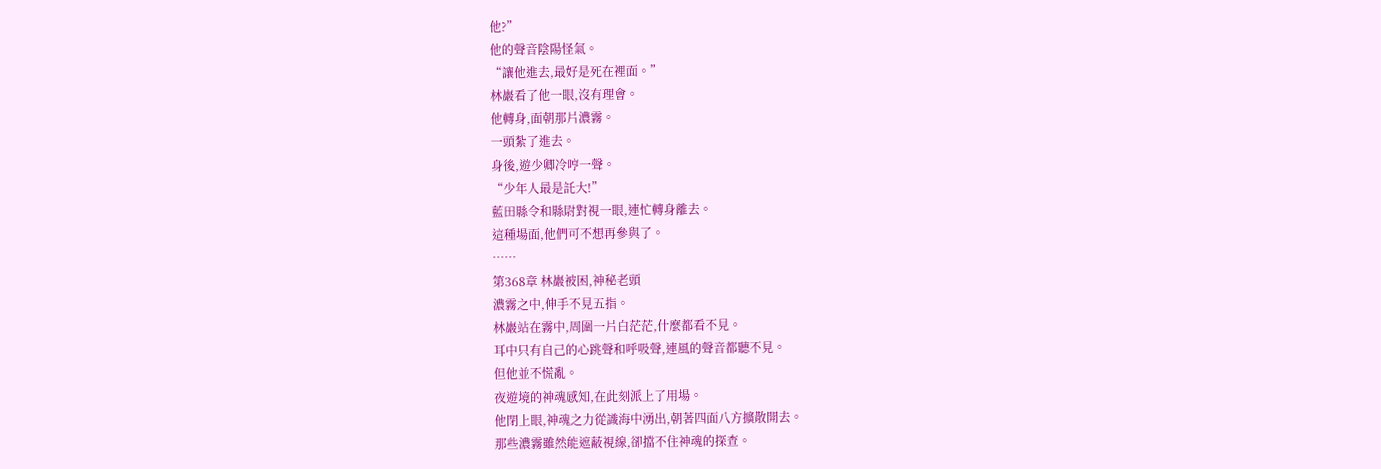他?”
他的聲音陰陽怪氣。
“讓他進去,最好是死在裡面。”
林巖看了他一眼,沒有理會。
他轉身,面朝那片濃霧。
一頭紮了進去。
身後,遊少卿冷哼一聲。
“少年人最是託大!”
藍田縣令和縣尉對視一眼,連忙轉身離去。
這種場面,他們可不想再參與了。
……
第368章 林巖被困,神秘老頭
濃霧之中,伸手不見五指。
林巖站在霧中,周圍一片白茫茫,什麼都看不見。
耳中只有自己的心跳聲和呼吸聲,連風的聲音都聽不見。
但他並不慌亂。
夜遊境的神魂感知,在此刻派上了用場。
他閉上眼,神魂之力從識海中湧出,朝著四面八方擴散開去。
那些濃霧雖然能遮蔽視線,卻擋不住神魂的探查。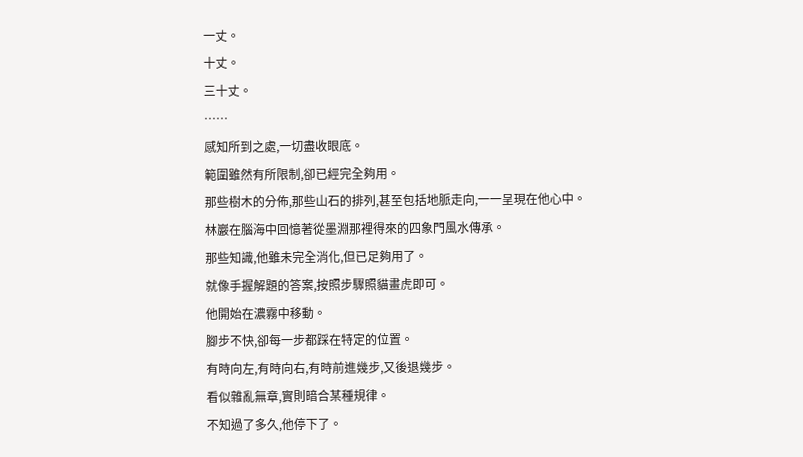一丈。
十丈。
三十丈。
……
感知所到之處,一切盡收眼底。
範圍雖然有所限制,卻已經完全夠用。
那些樹木的分佈,那些山石的排列,甚至包括地脈走向,一一呈現在他心中。
林巖在腦海中回憶著從墨淵那裡得來的四象門風水傳承。
那些知識,他雖未完全消化,但已足夠用了。
就像手握解題的答案,按照步驟照貓畫虎即可。
他開始在濃霧中移動。
腳步不快,卻每一步都踩在特定的位置。
有時向左,有時向右,有時前進幾步,又後退幾步。
看似雜亂無章,實則暗合某種規律。
不知過了多久,他停下了。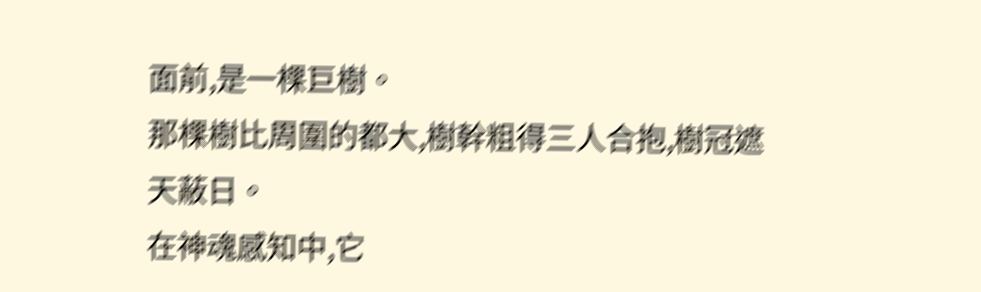面前,是一棵巨樹。
那棵樹比周圍的都大,樹幹粗得三人合抱,樹冠遮天蔽日。
在神魂感知中,它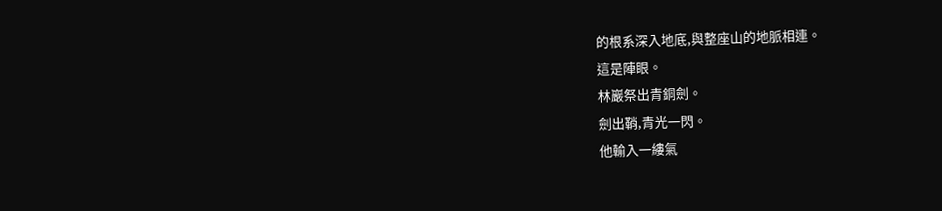的根系深入地底,與整座山的地脈相連。
這是陣眼。
林巖祭出青銅劍。
劍出鞘,青光一閃。
他輸入一縷氣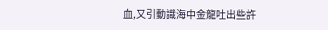血,又引動識海中金龍吐出些許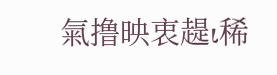氣撸映衷趧ι稀